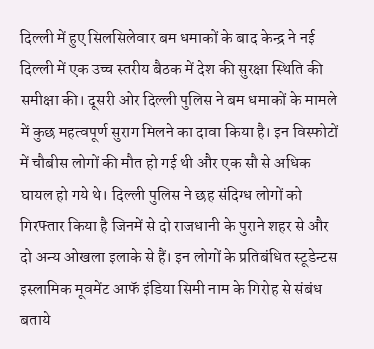दिल्ली में हुए सिलसिलेवार बम धमाकों के बाद केन्द्र ने नई दिल्ली में एक उच्च स्तरीय बैठक में देश की सुरक्षा स्थिति की समीक्षा की। दूसरी ओर दिल्ली पुलिस ने बम धमाकों के मामले में कुछ महत्वपूर्ण सुराग मिलने का दावा किया है। इन विस्फोटों में चौबीस लोगों की मौत हो गई थी और एक सौ से अधिक घायल हो गये थे। दिल्ली पुलिस ने छह संदिग्ध लोगों को गिरफ्तार किया है जिनमें से दो राजधानी के पुराने शहर से और दो अन्य ओखला इलाके से हैं। इन लोगों के प्रतिबंधित स्टूडेन्टस इस्लामिक मूवमेंट आफॅ इंडिया सिमी नाम के गिरोह से संबंध बताये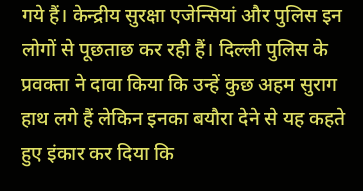गये हैं। केन्द्रीय सुरक्षा एजेन्सियां और पुलिस इन लोगों से पूछताछ कर रही हैं। दिल्ली पुलिस के प्रवक्ता ने दावा किया कि उन्हें कुछ अहम सुराग हाथ लगे हैं लेकिन इनका बयौरा देने से यह कहते हुए इंकार कर दिया कि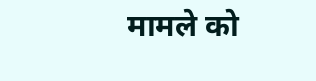मामले को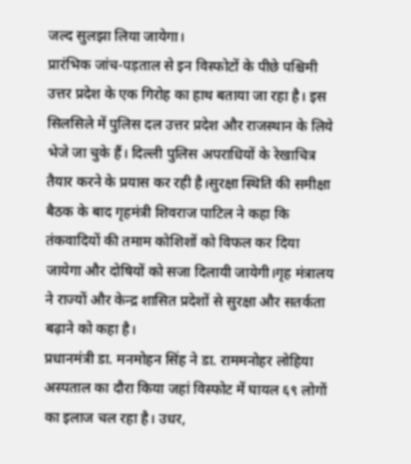जल्द सुलझा लिया जायेगा।
प्रारंभिक जांच-पड़ताल से इन विस्फोटों के पीछे पश्चिमी उत्तर प्रदेश के एक गिरोह का हाथ बताया जा रहा है। इस सिलसिले में पुलिस दल उत्तर प्रदेश और राजस्थान के लिये भेजे जा चुके हैं। दिल्ली पुलिस अपराधियों के रेखाचित्र तैयार करने के प्रयास कर रही है।सुरक्षा स्थिति की समीक्षा बैठक के बाद गृहमंत्री शिवराज पाटिल ने कहा कि तंकवादियों की तमाम कोशिशों को विफल कर दिया जायेगा और दोषियों को सजा दिलायी जायेगी।गृह मंत्रालय ने राज्यों और केन्द्र शासित प्रदेशों से सुरक्षा और सतर्कता बढ़ाने को कहा है।
प्रधानमंत्री डा. मनमोहन सिंह ने डा. राममनोहर लोहिया अस्पताल का दौरा किया जहां विस्फोट में घायल ६९ लोगों का इलाज चल रहा है। उधर,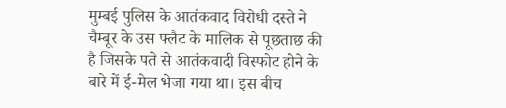मुम्बई पुलिस के आतंकवाद विरोधी दस्ते ने चैम्बूर के उस फ्लैट के मालिक से पूछताछ की है जिसके पते से आतंकवादी विस्फोट होने के बारे में ई-मेल भेजा गया था। इस बीच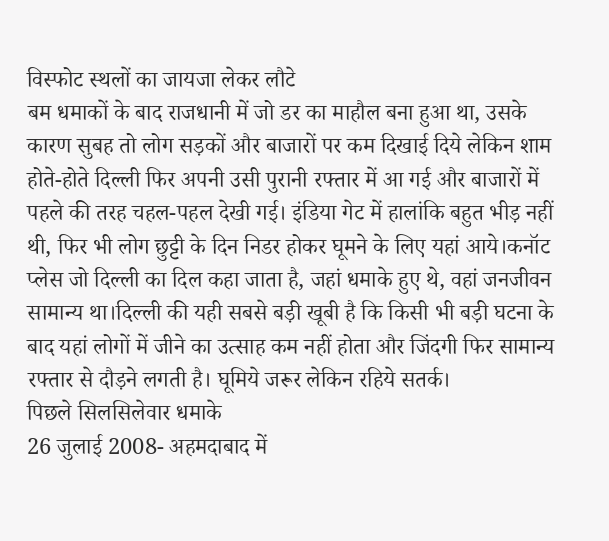विस्फोट स्थलों का जायजा लेकर लौटे
बम धमाकों के बाद राजधानी में जो डर का माहौल बना हुआ था, उसके कारण सुबह तो लोग सड़कों और बाजारों पर कम दिखाई दिये लेकिन शाम होते-होते दिल्ली फिर अपनी उसी पुरानी रफ्तार में आ गई और बाजारों में पहले की तरह चहल-पहल देखी गई। इंडिया गेट में हालांकि बहुत भीड़ नहीं थी, फिर भी लोग छुट्टी के दिन निडर होकर घूमने के लिए यहां आये।कनॉट प्लेस जो दिल्ली का दिल कहा जाता है, जहां धमाके हुए थे, वहां जनजीवन सामान्य था।दिल्ली की यही सबसे बड़ी खूबी है कि किसी भी बड़ी घटना के बाद यहां लोगों में जीने का उत्साह कम नहीं होता और जिंदगी फिर सामान्य रफ्तार से दौड़ने लगती है। घूमिये जरूर लेकिन रहिये सतर्क।
पिछले सिलसिलेवार धमाके
26 जुलाई 2008- अहमदाबाद में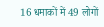16 धमाकों में 49 लोगों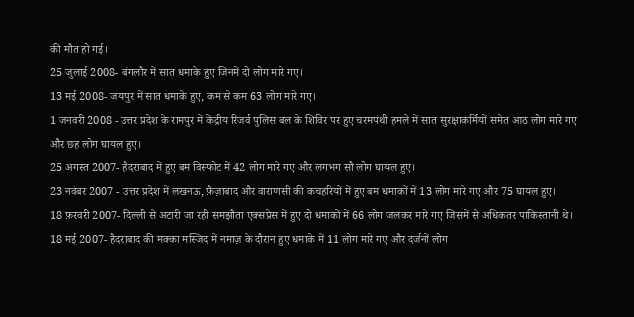की मौत हो गई।
25 जुलाई 2008- बंगलौर में सात धमाके हुए जिनमें दो लोग मारे गए।
13 मई 2008- जयपुर में सात धमाके हुए, कम से कम 63 लोग मारे गए।
1 जनवरी 2008 - उत्तर प्रदेश के रामपुर में केंद्रीय रिजर्व पुलिस बल के शिविर पर हुए चरमपंथी हमले में सात सुरक्षाकर्मियों समेत आठ लोग मारे गए और छह लोग घायल हुए।
25 अगस्त 2007- हैदराबाद में हुए बम विस्फोट में 42 लोग मारे गए और लगभग सौ लोग घायल हुए।
23 नवंबर 2007 - उत्तर प्रदेश में लखनऊ, फ़ैज़ाबाद और वाराणसी की कचहरियों में हुए बम धमाकों में 13 लोग मारे गए और 75 घायल हुए।
18 फ़रवरी 2007- दिल्ली से अटारी जा रही समझौता एक्सप्रेस में हुए दो धमाकों में 66 लोग जलकर मारे गए जिसमें से अधिकतर पाकिस्तानी थे।
18 मई 2007- हैदराबाद की मक्का मस्जिद में नमाज़ के दौरान हुए धमाके में 11 लोग मारे गए और दर्जनों लोग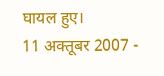घायल हुए।
11 अक्तूबर 2007 -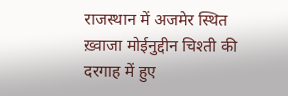राजस्थान में अजमेर स्थित ख़्वाजा मोईनुद्दीन चिश्ती की दरगाह में हुए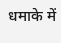धमाके में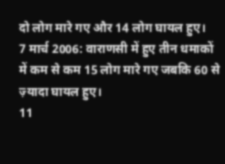दो लोग मारे गए और 14 लोग घायल हुए।
7 मार्च 2006: वाराणसी में हुए तीन धमाकों में कम से कम 15 लोग मारे गए जबकि 60 से ज़्यादा घायल हुए।
11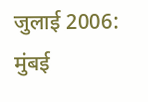जुलाई 2006: मुंबई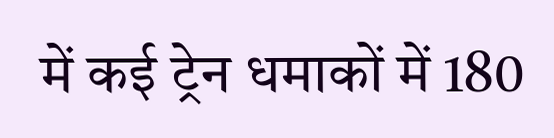में कई ट्रेन धमाकों में 180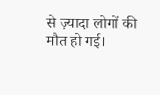से ज़्यादा लोगों की मौत हो गई।